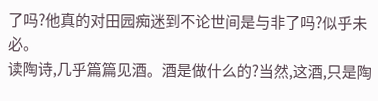了吗?他真的对田园痴迷到不论世间是与非了吗?似乎未必。
读陶诗,几乎篇篇见酒。酒是做什么的?当然,这酒,只是陶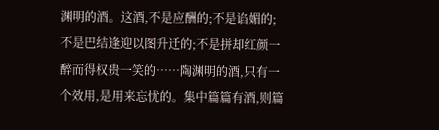渊明的酒。这酒,不是应酬的;不是谄媚的;不是巴结逢迎以图升迁的;不是拼却红颜一醉而得权贵一笑的……陶渊明的酒,只有一个效用,是用来忘忧的。集中篇篇有酒,则篇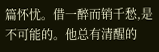篇怀忧。借一醉而销千愁,是不可能的。他总有清醒的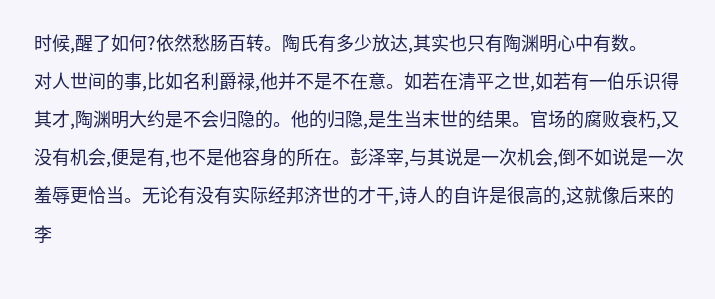时候,醒了如何?依然愁肠百转。陶氏有多少放达,其实也只有陶渊明心中有数。
对人世间的事,比如名利爵禄,他并不是不在意。如若在清平之世,如若有一伯乐识得其才,陶渊明大约是不会归隐的。他的归隐,是生当末世的结果。官场的腐败衰朽,又没有机会,便是有,也不是他容身的所在。彭泽宰,与其说是一次机会,倒不如说是一次羞辱更恰当。无论有没有实际经邦济世的才干,诗人的自许是很高的,这就像后来的李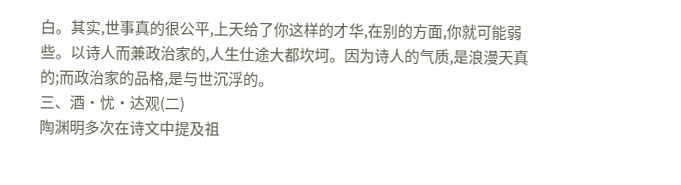白。其实,世事真的很公平,上天给了你这样的才华,在别的方面,你就可能弱些。以诗人而兼政治家的,人生仕途大都坎坷。因为诗人的气质,是浪漫天真的;而政治家的品格,是与世沉浮的。
三、酒·忧·达观(二)
陶渊明多次在诗文中提及祖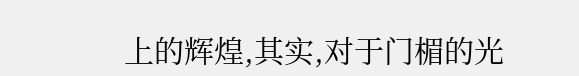上的辉煌,其实,对于门楣的光